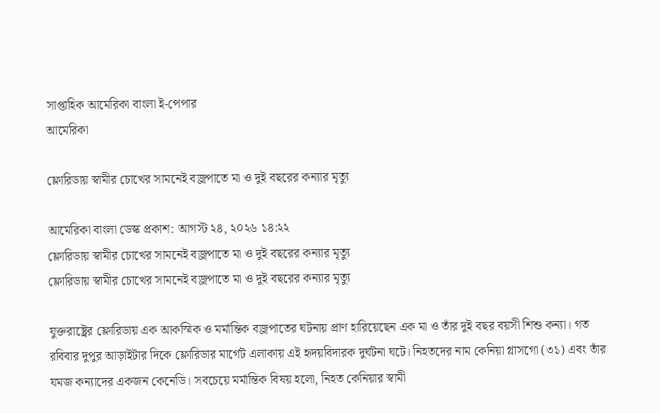সাপ্তাহিক আমেরিকা বাংলা ই-পেপার
আমেরিকা

ফ্লোরিডায় স্বামীর চোখের সামনেই বজ্রপাতে মা ও দুই বছরের কন্যার মৃত্যু

আমেরিকা বাংলা ডেস্ক প্রকাশ: আগস্ট ২৪, ২০২৬ ১৪:২২
ফ্লোরিডায় স্বামীর চোখের সামনেই বজ্রপাতে মা ও দুই বছরের কন্যার মৃত্যু
ফ্লোরিডায় স্বামীর চোখের সামনেই বজ্রপাতে মা ও দুই বছরের কন্যার মৃত্যু

যুক্তরাষ্ট্রের ফ্লোরিডায় এক আকস্মিক ও মর্মান্তিক বজ্রপাতের ঘটনায় প্রাণ হারিয়েছেন এক মা ও তাঁর দুই বছর বয়সী শিশু কন্যা। গত রবিবার দুপুর আড়াইটার দিকে ফ্লোরিডার মার্গেট এলাকায় এই হৃদয়বিদারক দুর্ঘটনা ঘটে। নিহতদের নাম কেনিয়া গ্লাসগো (৩১) এবং তাঁর যমজ কন্যাদের একজন কেনেডি। সবচেয়ে মর্মান্তিক বিষয় হলো, নিহত কেনিয়ার স্বামী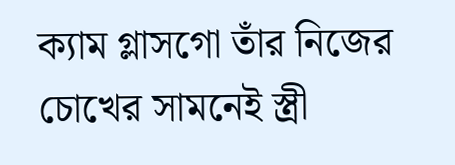ক্যাম গ্লাসগো তাঁর নিজের চোখের সামনেই স্ত্রী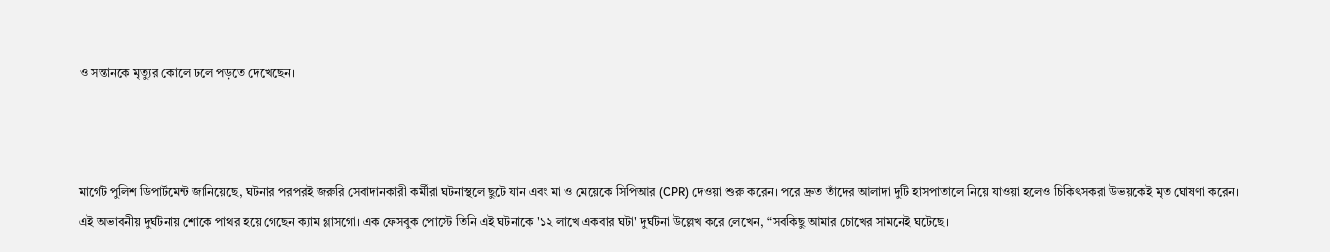ও সন্তানকে মৃত্যুর কোলে ঢলে পড়তে দেখেছেন।



মার্গেট পুলিশ ডিপার্টমেন্ট জানিয়েছে, ঘটনার পরপরই জরুরি সেবাদানকারী কর্মীরা ঘটনাস্থলে ছুটে যান এবং মা ও মেয়েকে সিপিআর (CPR) দেওয়া শুরু করেন। পরে দ্রুত তাঁদের আলাদা দুটি হাসপাতালে নিয়ে যাওয়া হলেও চিকিৎসকরা উভয়কেই মৃত ঘোষণা করেন। এই অভাবনীয় দুর্ঘটনায় শোকে পাথর হয়ে গেছেন ক্যাম গ্লাসগো। এক ফেসবুক পোস্টে তিনি এই ঘটনাকে '১২ লাখে একবার ঘটা' দুর্ঘটনা উল্লেখ করে লেখেন, “সবকিছু আমার চোখের সামনেই ঘটেছে।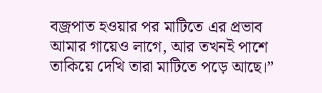বজ্রপাত হওয়ার পর মাটিতে এর প্রভাব আমার গায়েও লাগে, আর তখনই পাশে তাকিয়ে দেখি তারা মাটিতে পড়ে আছে।”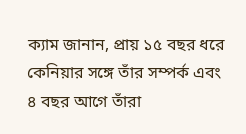ক্যাম জানান, প্রায় ১৫ বছর ধরে কেনিয়ার সঙ্গে তাঁর সম্পর্ক এবং ৪ বছর আগে তাঁরা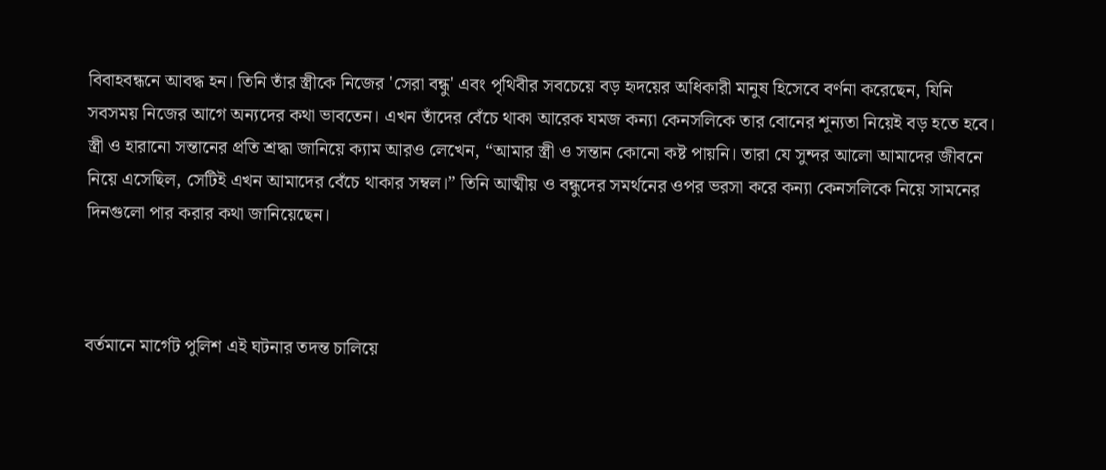বিবাহবন্ধনে আবদ্ধ হন। তিনি তাঁর স্ত্রীকে নিজের 'সেরা বন্ধু' এবং পৃথিবীর সবচেয়ে বড় হৃদয়ের অধিকারী মানুষ হিসেবে বর্ণনা করেছেন, যিনি সবসময় নিজের আগে অন্যদের কথা ভাবতেন। এখন তাঁদের বেঁচে থাকা আরেক যমজ কন্যা কেনসলিকে তার বোনের শূন্যতা নিয়েই বড় হতে হবে। স্ত্রী ও হারানো সন্তানের প্রতি শ্রদ্ধা জানিয়ে ক্যাম আরও লেখেন, “আমার স্ত্রী ও সন্তান কোনো কষ্ট পায়নি। তারা যে সুন্দর আলো আমাদের জীবনে নিয়ে এসেছিল, সেটিই এখন আমাদের বেঁচে থাকার সম্বল।” তিনি আত্মীয় ও বন্ধুদের সমর্থনের ওপর ভরসা করে কন্যা কেনসলিকে নিয়ে সামনের দিনগুলো পার করার কথা জানিয়েছেন।



বর্তমানে মার্গেট পুলিশ এই ঘটনার তদন্ত চালিয়ে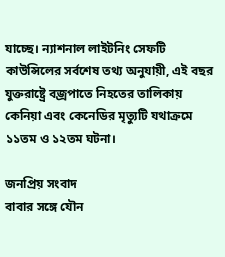যাচ্ছে। ন্যাশনাল লাইটনিং সেফটি কাউন্সিলের সর্বশেষ তথ্য অনুযায়ী, এই বছর যুক্তরাষ্ট্রে বজ্রপাতে নিহতের তালিকায় কেনিয়া এবং কেনেডির মৃত্যুটি যথাক্রমে ১১তম ও ১২তম ঘটনা।

জনপ্রিয় সংবাদ
বাবার সঙ্গে যৌন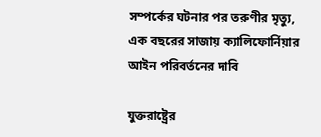সম্পর্কের ঘটনার পর তরুণীর মৃত্যু, এক বছরের সাজায় ক্যালিফোর্নিয়ার আইন পরিবর্তনের দাবি

যুক্তরাষ্ট্রের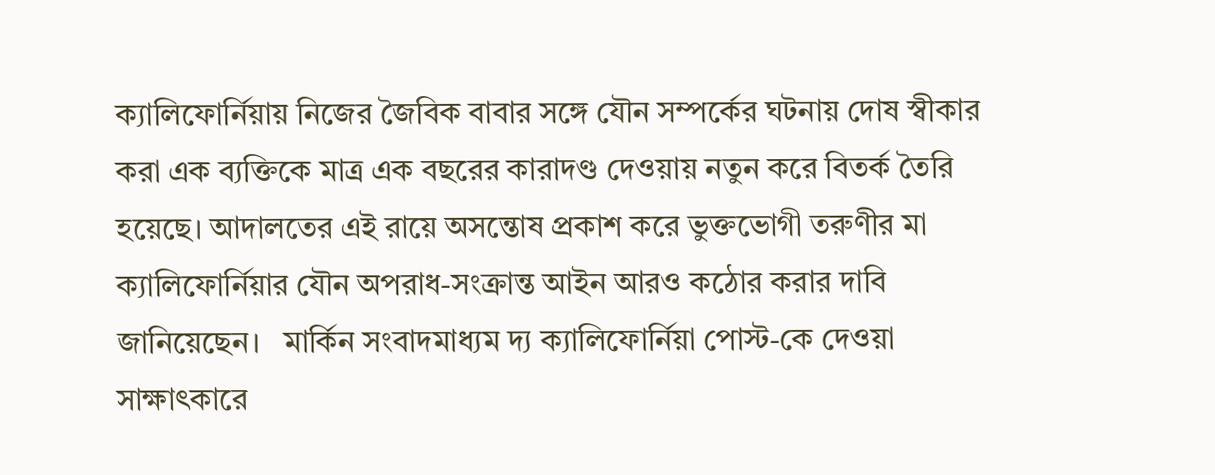ক্যালিফোর্নিয়ায় নিজের জৈবিক বাবার সঙ্গে যৌন সম্পর্কের ঘটনায় দোষ স্বীকার করা এক ব্যক্তিকে মাত্র এক বছরের কারাদণ্ড দেওয়ায় নতুন করে বিতর্ক তৈরি হয়েছে। আদালতের এই রায়ে অসন্তোষ প্রকাশ করে ভুক্তভোগী তরুণীর মা ক্যালিফোর্নিয়ার যৌন অপরাধ-সংক্রান্ত আইন আরও কঠোর করার দাবি জানিয়েছেন।   মার্কিন সংবাদমাধ্যম দ্য ক্যালিফোর্নিয়া পোস্ট-কে দেওয়া সাক্ষাৎকারে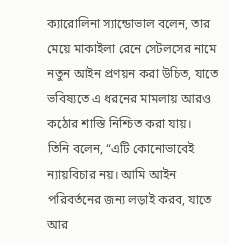ক্যারোলিনা স্যান্ডোভাল বলেন, তার মেয়ে মাকাইলা রেনে সেটলসের নামে নতুন আইন প্রণয়ন করা উচিত, যাতে ভবিষ্যতে এ ধরনের মামলায় আরও কঠোর শাস্তি নিশ্চিত করা যায়।   তিনি বলেন, “এটি কোনোভাবেই ন্যায়বিচার নয়। আমি আইন পরিবর্তনের জন্য লড়াই করব, যাতে আর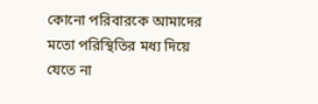কোনো পরিবারকে আমাদের মতো পরিস্থিতির মধ্য দিয়ে যেতে না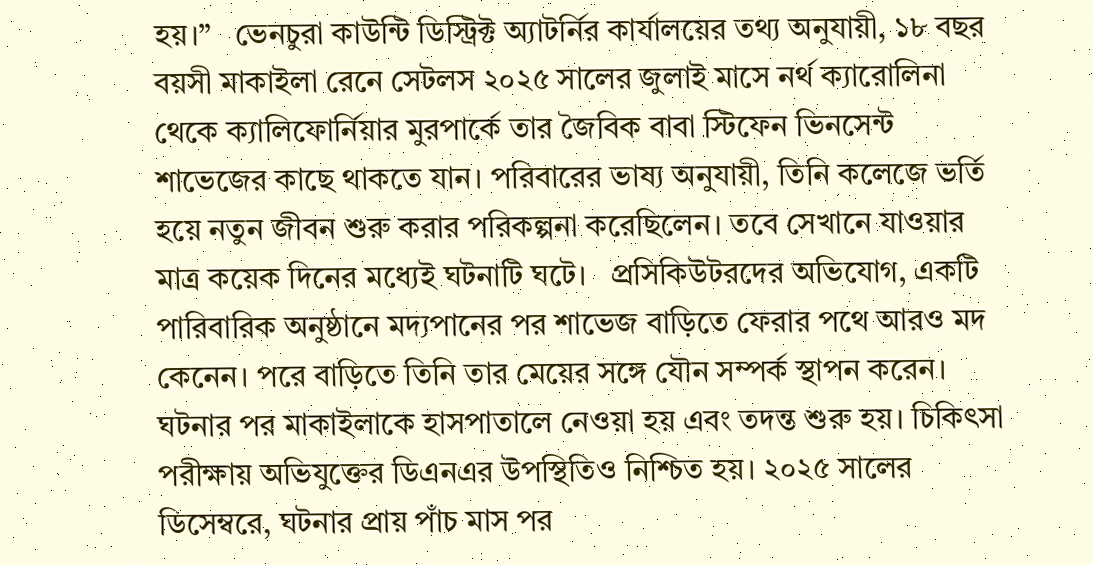হয়।”   ভেনচুরা কাউন্টি ডিস্ট্রিক্ট অ্যাটর্নির কার্যালয়ের তথ্য অনুযায়ী, ১৮ বছর বয়সী মাকাইলা রেনে সেটলস ২০২৫ সালের জুলাই মাসে নর্থ ক্যারোলিনা থেকে ক্যালিফোর্নিয়ার মুরপার্কে তার জৈবিক বাবা স্টিফেন ভিনসেন্ট শাভেজের কাছে থাকতে যান। পরিবারের ভাষ্য অনুযায়ী, তিনি কলেজে ভর্তি হয়ে নতুন জীবন শুরু করার পরিকল্পনা করেছিলেন। তবে সেখানে যাওয়ার মাত্র কয়েক দিনের মধ্যেই ঘটনাটি ঘটে।   প্রসিকিউটরদের অভিযোগ, একটি পারিবারিক অনুষ্ঠানে মদ্যপানের পর শাভেজ বাড়িতে ফেরার পথে আরও মদ কেনেন। পরে বাড়িতে তিনি তার মেয়ের সঙ্গে যৌন সম্পর্ক স্থাপন করেন। ঘটনার পর মাকাইলাকে হাসপাতালে নেওয়া হয় এবং তদন্ত শুরু হয়। চিকিৎসা পরীক্ষায় অভিযুক্তের ডিএনএর উপস্থিতিও নিশ্চিত হয়। ২০২৫ সালের ডিসেম্বরে, ঘটনার প্রায় পাঁচ মাস পর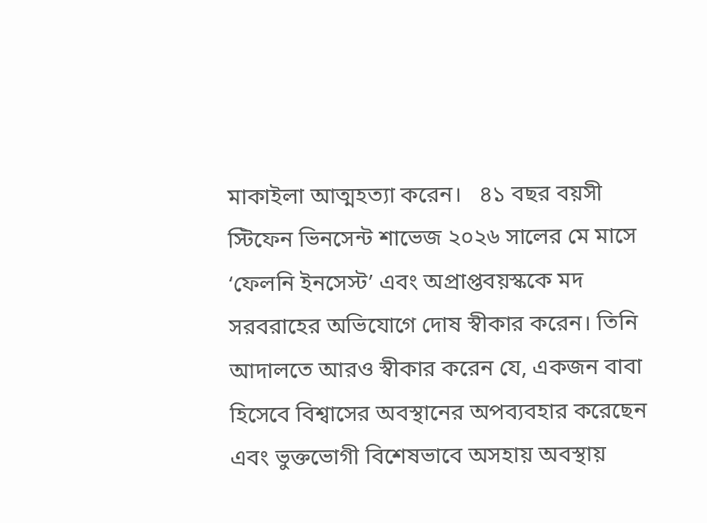মাকাইলা আত্মহত্যা করেন।   ৪১ বছর বয়সী স্টিফেন ভিনসেন্ট শাভেজ ২০২৬ সালের মে মাসে ‘ফেলনি ইনসেস্ট’ এবং অপ্রাপ্তবয়স্ককে মদ সরবরাহের অভিযোগে দোষ স্বীকার করেন। তিনি আদালতে আরও স্বীকার করেন যে, একজন বাবা হিসেবে বিশ্বাসের অবস্থানের অপব্যবহার করেছেন এবং ভুক্তভোগী বিশেষভাবে অসহায় অবস্থায়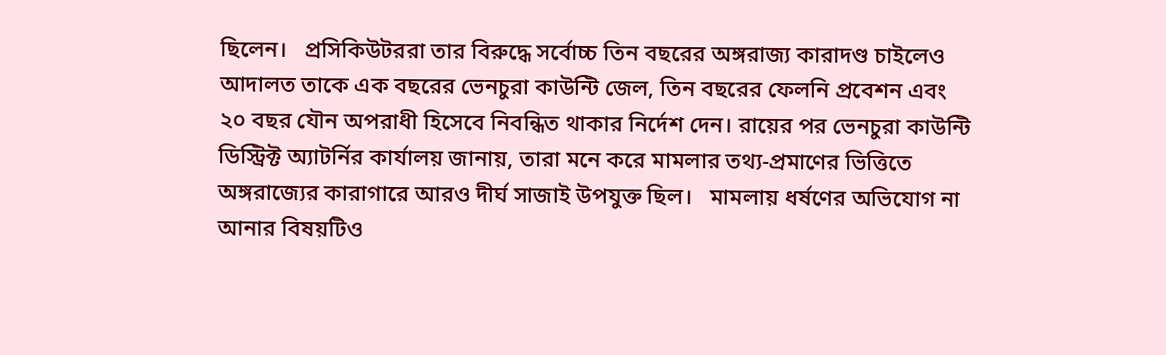ছিলেন।   প্রসিকিউটররা তার বিরুদ্ধে সর্বোচ্চ তিন বছরের অঙ্গরাজ্য কারাদণ্ড চাইলেও আদালত তাকে এক বছরের ভেনচুরা কাউন্টি জেল, তিন বছরের ফেলনি প্রবেশন এবং ২০ বছর যৌন অপরাধী হিসেবে নিবন্ধিত থাকার নির্দেশ দেন। রায়ের পর ভেনচুরা কাউন্টি ডিস্ট্রিক্ট অ্যাটর্নির কার্যালয় জানায়, তারা মনে করে মামলার তথ্য-প্রমাণের ভিত্তিতে অঙ্গরাজ্যের কারাগারে আরও দীর্ঘ সাজাই উপযুক্ত ছিল।   মামলায় ধর্ষণের অভিযোগ না আনার বিষয়টিও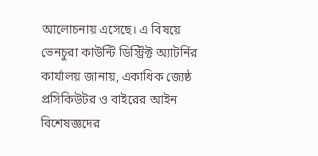আলোচনায় এসেছে। এ বিষয়ে ভেনচুরা কাউন্টি ডিস্ট্রিক্ট অ্যাটর্নির কার্যালয় জানায়, একাধিক জ্যেষ্ঠ প্রসিকিউটর ও বাইরের আইন বিশেষজ্ঞদের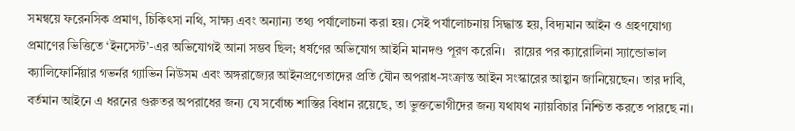সমন্বয়ে ফরেনসিক প্রমাণ, চিকিৎসা নথি, সাক্ষ্য এবং অন্যান্য তথ্য পর্যালোচনা করা হয়। সেই পর্যালোচনায় সিদ্ধান্ত হয়, বিদ্যমান আইন ও গ্রহণযোগ্য প্রমাণের ভিত্তিতে ‘ইনসেস্ট’-এর অভিযোগই আনা সম্ভব ছিল; ধর্ষণের অভিযোগ আইনি মানদণ্ড পূরণ করেনি।   রায়ের পর ক্যারোলিনা স্যান্ডোভাল ক্যালিফোর্নিয়ার গভর্নর গ্যাভিন নিউসম এবং অঙ্গরাজ্যের আইনপ্রণেতাদের প্রতি যৌন অপরাধ-সংক্রান্ত আইন সংস্কারের আহ্বান জানিয়েছেন। তার দাবি, বর্তমান আইনে এ ধরনের গুরুতর অপরাধের জন্য যে সর্বোচ্চ শাস্তির বিধান রয়েছে, তা ভুক্তভোগীদের জন্য যথাযথ ন্যায়বিচার নিশ্চিত করতে পারছে না।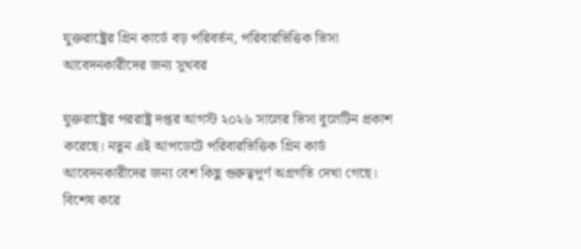যুক্তরাষ্ট্রের গ্রিন কার্ডে বড় পরিবর্তন, পরিবারভিত্তিক ভিসা আবেদনকারীদের জন্য সুখবর

যুক্তরাষ্ট্রের পররাষ্ট্র দপ্তর আগস্ট ২০২৬ সালের ভিসা বুলেটিন প্রকাশ করেছে। নতুন এই আপডেটে পরিবারভিত্তিক গ্রিন কার্ড আবেদনকারীদের জন্য বেশ কিছু গুরুত্বপূর্ণ অগ্রগতি দেখা গেছে। বিশেষ করে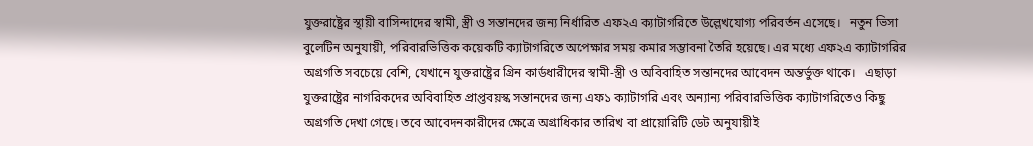যুক্তরাষ্ট্রের স্থায়ী বাসিন্দাদের স্বামী, স্ত্রী ও সন্তানদের জন্য নির্ধারিত এফ২এ ক্যাটাগরিতে উল্লেখযোগ্য পরিবর্তন এসেছে।   নতুন ভিসা বুলেটিন অনুযায়ী, পরিবারভিত্তিক কয়েকটি ক্যাটাগরিতে অপেক্ষার সময় কমার সম্ভাবনা তৈরি হয়েছে। এর মধ্যে এফ২এ ক্যাটাগরির অগ্রগতি সবচেয়ে বেশি, যেখানে যুক্তরাষ্ট্রের গ্রিন কার্ডধারীদের স্বামী-স্ত্রী ও অবিবাহিত সন্তানদের আবেদন অন্তর্ভুক্ত থাকে।   এছাড়া যুক্তরাষ্ট্রের নাগরিকদের অবিবাহিত প্রাপ্তবয়স্ক সন্তানদের জন্য এফ১ ক্যাটাগরি এবং অন্যান্য পরিবারভিত্তিক ক্যাটাগরিতেও কিছু অগ্রগতি দেখা গেছে। তবে আবেদনকারীদের ক্ষেত্রে অগ্রাধিকার তারিখ বা প্রায়োরিটি ডেট অনুযায়ীই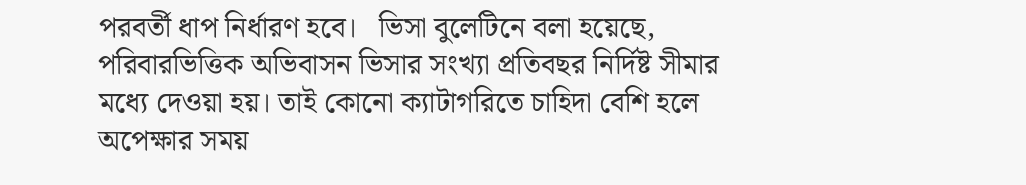পরবর্তী ধাপ নির্ধারণ হবে।   ভিসা বুলেটিনে বলা হয়েছে, পরিবারভিত্তিক অভিবাসন ভিসার সংখ্যা প্রতিবছর নির্দিষ্ট সীমার মধ্যে দেওয়া হয়। তাই কোনো ক্যাটাগরিতে চাহিদা বেশি হলে অপেক্ষার সময়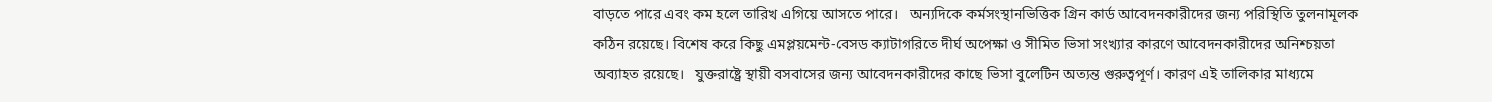বাড়তে পারে এবং কম হলে তারিখ এগিয়ে আসতে পারে।   অন্যদিকে কর্মসংস্থানভিত্তিক গ্রিন কার্ড আবেদনকারীদের জন্য পরিস্থিতি তুলনামূলক কঠিন রয়েছে। বিশেষ করে কিছু এমপ্লয়মেন্ট-বেসড ক্যাটাগরিতে দীর্ঘ অপেক্ষা ও সীমিত ভিসা সংখ্যার কারণে আবেদনকারীদের অনিশ্চয়তা অব্যাহত রয়েছে।   যুক্তরাষ্ট্রে স্থায়ী বসবাসের জন্য আবেদনকারীদের কাছে ভিসা বুলেটিন অত্যন্ত গুরুত্বপূর্ণ। কারণ এই তালিকার মাধ্যমে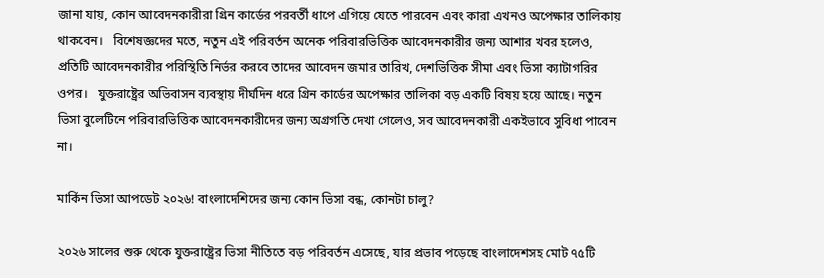জানা যায়, কোন আবেদনকারীরা গ্রিন কার্ডের পরবর্তী ধাপে এগিয়ে যেতে পারবেন এবং কারা এখনও অপেক্ষার তালিকায় থাকবেন।   বিশেষজ্ঞদের মতে, নতুন এই পরিবর্তন অনেক পরিবারভিত্তিক আবেদনকারীর জন্য আশার খবর হলেও, প্রতিটি আবেদনকারীর পরিস্থিতি নির্ভর করবে তাদের আবেদন জমার তারিখ, দেশভিত্তিক সীমা এবং ভিসা ক্যাটাগরির ওপর।   যুক্তরাষ্ট্রের অভিবাসন ব্যবস্থায় দীর্ঘদিন ধরে গ্রিন কার্ডের অপেক্ষার তালিকা বড় একটি বিষয় হয়ে আছে। নতুন ভিসা বুলেটিনে পরিবারভিত্তিক আবেদনকারীদের জন্য অগ্রগতি দেখা গেলেও, সব আবেদনকারী একইভাবে সুবিধা পাবেন না।

মার্কিন ভিসা আপডেট ২০২৬! বাংলাদেশিদের জন্য কোন ভিসা বন্ধ, কোনটা চালু?

২০২৬ সালের শুরু থেকে যুক্তরাষ্ট্রের ভিসা নীতিতে বড় পরিবর্তন এসেছে, যার প্রভাব পড়েছে বাংলাদেশসহ মোট ৭৫টি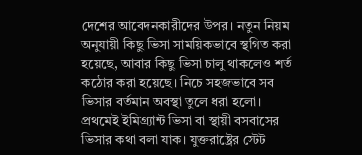দেশের আবেদনকারীদের উপর। নতুন নিয়ম অনুযায়ী কিছু ভিসা সাময়িকভাবে স্থগিত করা হয়েছে, আবার কিছু ভিসা চালু থাকলেও শর্ত কঠোর করা হয়েছে। নিচে সহজভাবে সব ভিসার বর্তমান অবস্থা তুলে ধরা হলো।   প্রথমেই ইমিগ্র্যান্ট ভিসা বা স্থায়ী বসবাসের ভিসার কথা বলা যাক। যুক্তরাষ্ট্রের স্টেট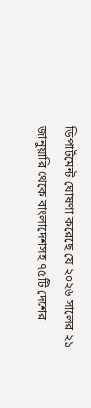ডিপার্টমেন্ট ঘোষণা করেছে যে ২০২৬ সালের ২১ জানুয়ারি থেকে বাংলাদেশসহ ৭৫টি দেশের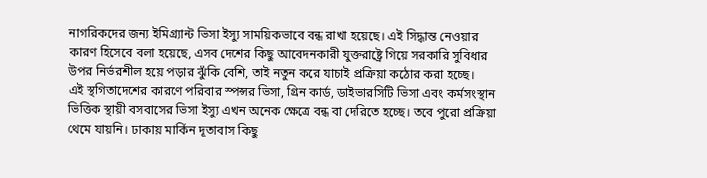নাগরিকদের জন্য ইমিগ্র্যান্ট ভিসা ইস্যু সাময়িকভাবে বন্ধ রাখা হয়েছে। এই সিদ্ধান্ত নেওয়ার কারণ হিসেবে বলা হয়েছে, এসব দেশের কিছু আবেদনকারী যুক্তরাষ্ট্রে গিয়ে সরকারি সুবিধার উপর নির্ভরশীল হয়ে পড়ার ঝুঁকি বেশি, তাই নতুন করে যাচাই প্রক্রিয়া কঠোর করা হচ্ছে।   এই স্থগিতাদেশের কারণে পরিবার স্পন্সর ভিসা, গ্রিন কার্ড, ডাইভারসিটি ভিসা এবং কর্মসংস্থান ভিত্তিক স্থায়ী বসবাসের ভিসা ইস্যু এখন অনেক ক্ষেত্রে বন্ধ বা দেরিতে হচ্ছে। তবে পুরো প্রক্রিয়া থেমে যায়নি। ঢাকায় মার্কিন দূতাবাস কিছু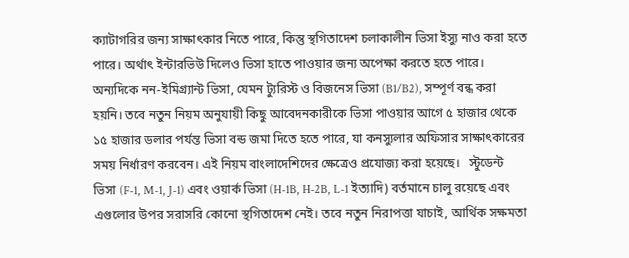ক্যাটাগরির জন্য সাক্ষাৎকার নিতে পারে, কিন্তু স্থগিতাদেশ চলাকালীন ভিসা ইস্যু নাও করা হতে পারে। অর্থাৎ ইন্টারভিউ দিলেও ভিসা হাতে পাওয়ার জন্য অপেক্ষা করতে হতে পারে।   অন্যদিকে নন-ইমিগ্র্যান্ট ভিসা, যেমন ট্যুরিস্ট ও বিজনেস ভিসা (B1/B2), সম্পূর্ণ বন্ধ করা হয়নি। তবে নতুন নিয়ম অনুযায়ী কিছু আবেদনকারীকে ভিসা পাওয়ার আগে ৫ হাজার থেকে ১৫ হাজার ডলার পর্যন্ত ভিসা বন্ড জমা দিতে হতে পারে, যা কনস্যুলার অফিসার সাক্ষাৎকারের সময় নির্ধারণ করবেন। এই নিয়ম বাংলাদেশিদের ক্ষেত্রেও প্রযোজ্য করা হয়েছে।   স্টুডেন্ট ভিসা (F-1, M-1, J-1) এবং ওয়ার্ক ভিসা (H-1B, H-2B, L-1 ইত্যাদি) বর্তমানে চালু রয়েছে এবং এগুলোর উপর সরাসরি কোনো স্থগিতাদেশ নেই। তবে নতুন নিরাপত্তা যাচাই, আর্থিক সক্ষমতা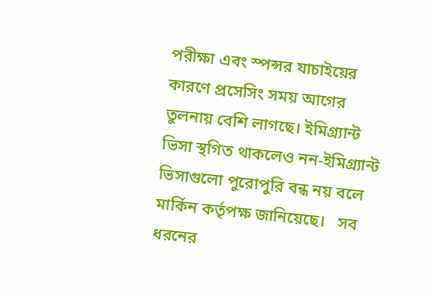পরীক্ষা এবং স্পন্সর যাচাইয়ের কারণে প্রসেসিং সময় আগের তুলনায় বেশি লাগছে। ইমিগ্র্যান্ট ভিসা স্থগিত থাকলেও নন-ইমিগ্র্যান্ট ভিসাগুলো পুরোপুরি বন্ধ নয় বলে মার্কিন কর্তৃপক্ষ জানিয়েছে।   সব ধরনের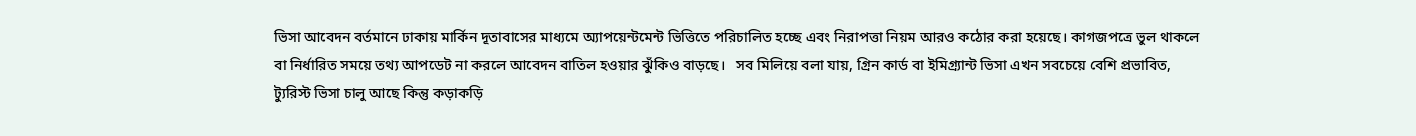ভিসা আবেদন বর্তমানে ঢাকায় মার্কিন দূতাবাসের মাধ্যমে অ্যাপয়েন্টমেন্ট ভিত্তিতে পরিচালিত হচ্ছে এবং নিরাপত্তা নিয়ম আরও কঠোর করা হয়েছে। কাগজপত্রে ভুল থাকলে বা নির্ধারিত সময়ে তথ্য আপডেট না করলে আবেদন বাতিল হওয়ার ঝুঁকিও বাড়ছে।   সব মিলিয়ে বলা যায়, গ্রিন কার্ড বা ইমিগ্র্যান্ট ভিসা এখন সবচেয়ে বেশি প্রভাবিত, ট্যুরিস্ট ভিসা চালু আছে কিন্তু কড়াকড়ি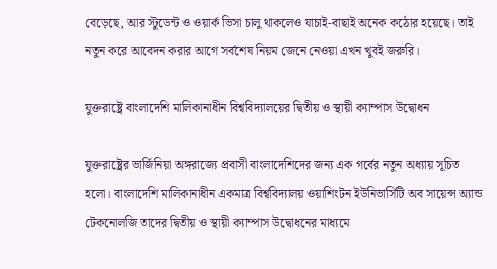বেড়েছে, আর স্টুডেন্ট ও ওয়ার্ক ভিসা চালু থাকলেও যাচাই-বাছাই অনেক কঠোর হয়েছে। তাই নতুন করে আবেদন করার আগে সর্বশেষ নিয়ম জেনে নেওয়া এখন খুবই জরুরি।

যুক্তরাষ্ট্রে বাংলাদেশি মালিকানাধীন বিশ্ববিদ্যালয়ের দ্বিতীয় ও স্থায়ী ক্যাম্পাস উদ্বোধন

যুক্তরাষ্ট্রের ভার্জিনিয়া অঙ্গরাজ্যে প্রবাসী বাংলাদেশিদের জন্য এক গর্বের নতুন অধ্যায় সূচিত হলো। বাংলাদেশি মালিকানাধীন একমাত্র বিশ্ববিদ্যালয় ওয়াশিংটন ইউনিভার্সিটি অব সায়েন্স অ্যান্ড টেকনোলজি তাদের দ্বিতীয় ও স্থায়ী ক্যাম্পাস উদ্বোধনের মাধ্যমে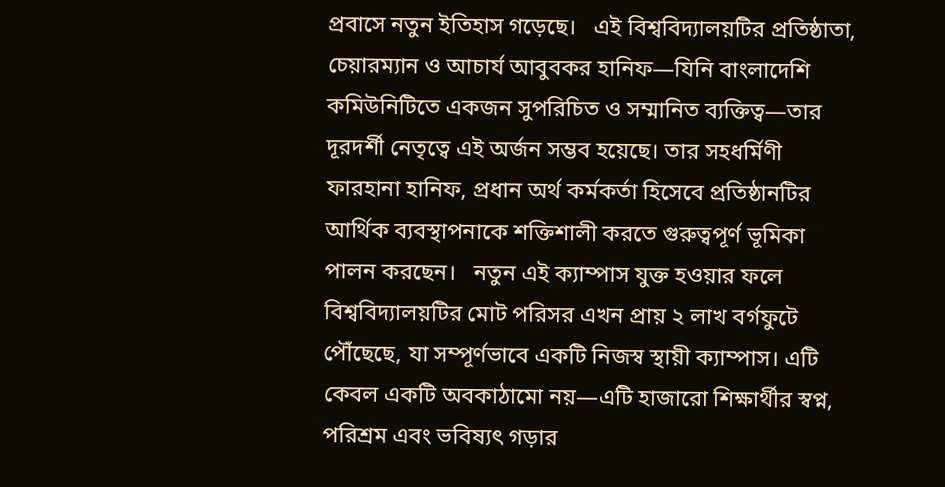প্রবাসে নতুন ইতিহাস গড়েছে।   এই বিশ্ববিদ্যালয়টির প্রতিষ্ঠাতা, চেয়ারম্যান ও আচার্য আবুবকর হানিফ—যিনি বাংলাদেশি কমিউনিটিতে একজন সুপরিচিত ও সম্মানিত ব্যক্তিত্ব—তার দূরদর্শী নেতৃত্বে এই অর্জন সম্ভব হয়েছে। তার সহধর্মিণী ফারহানা হানিফ, প্রধান অর্থ কর্মকর্তা হিসেবে প্রতিষ্ঠানটির আর্থিক ব্যবস্থাপনাকে শক্তিশালী করতে গুরুত্বপূর্ণ ভূমিকা পালন করছেন।   নতুন এই ক্যাম্পাস যুক্ত হওয়ার ফলে বিশ্ববিদ্যালয়টির মোট পরিসর এখন প্রায় ২ লাখ বর্গফুটে পৌঁছেছে, যা সম্পূর্ণভাবে একটি নিজস্ব স্থায়ী ক্যাম্পাস। এটি কেবল একটি অবকাঠামো নয়—এটি হাজারো শিক্ষার্থীর স্বপ্ন, পরিশ্রম এবং ভবিষ্যৎ গড়ার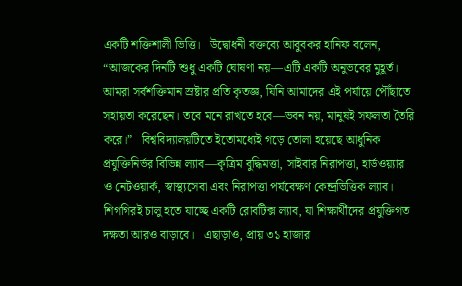একটি শক্তিশালী ভিত্তি।   উদ্বোধনী বক্তব্যে আবুবকর হানিফ বলেন, “আজকের দিনটি শুধু একটি ঘোষণা নয়—এটি একটি অনুভবের মুহূর্ত। আমরা সর্বশক্তিমান স্রষ্টার প্রতি কৃতজ্ঞ, যিনি আমাদের এই পর্যায়ে পৌঁছাতে সহায়তা করেছেন। তবে মনে রাখতে হবে—ভবন নয়, মানুষই সফলতা তৈরি করে।”   বিশ্ববিদ্যালয়টিতে ইতোমধ্যেই গড়ে তোলা হয়েছে আধুনিক প্রযুক্তিনির্ভর বিভিন্ন ল্যাব—কৃত্রিম বুদ্ধিমত্তা, সাইবার নিরাপত্তা, হার্ডওয়্যার ও নেটওয়ার্ক, স্বাস্থ্যসেবা এবং নিরাপত্তা পর্যবেক্ষণ কেন্দ্রভিত্তিক ল্যাব। শিগগিরই চালু হতে যাচ্ছে একটি রোবটিক্স ল্যাব, যা শিক্ষার্থীদের প্রযুক্তিগত দক্ষতা আরও বাড়াবে।   এছাড়াও, প্রায় ৩১ হাজার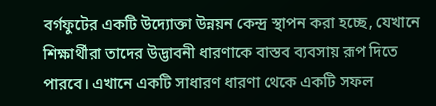বর্গফুটের একটি উদ্যোক্তা উন্নয়ন কেন্দ্র স্থাপন করা হচ্ছে, যেখানে শিক্ষার্থীরা তাদের উদ্ভাবনী ধারণাকে বাস্তব ব্যবসায় রূপ দিতে পারবে। এখানে একটি সাধারণ ধারণা থেকে একটি সফল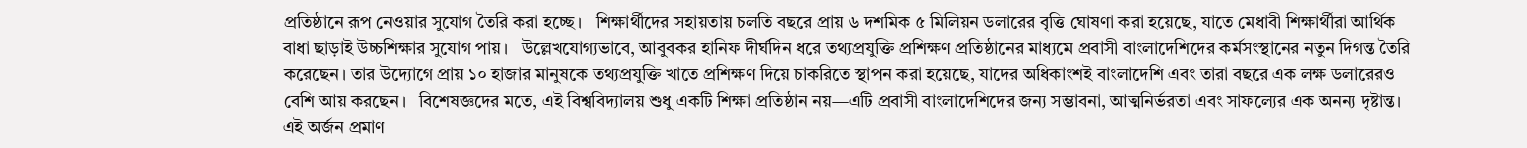প্রতিষ্ঠানে রূপ নেওয়ার সুযোগ তৈরি করা হচ্ছে।   শিক্ষার্থীদের সহায়তায় চলতি বছরে প্রায় ৬ দশমিক ৫ মিলিয়ন ডলারের বৃত্তি ঘোষণা করা হয়েছে, যাতে মেধাবী শিক্ষার্থীরা আর্থিক বাধা ছাড়াই উচ্চশিক্ষার সুযোগ পায়।   উল্লেখযোগ্যভাবে, আবুবকর হানিফ দীর্ঘদিন ধরে তথ্যপ্রযুক্তি প্রশিক্ষণ প্রতিষ্ঠানের মাধ্যমে প্রবাসী বাংলাদেশিদের কর্মসংস্থানের নতুন দিগন্ত তৈরি করেছেন। তার উদ্যোগে প্রায় ১০ হাজার মানুষকে তথ্যপ্রযুক্তি খাতে প্রশিক্ষণ দিয়ে চাকরিতে স্থাপন করা হয়েছে, যাদের অধিকাংশই বাংলাদেশি এবং তারা বছরে এক লক্ষ ডলারেরও বেশি আয় করছেন।   বিশেষজ্ঞদের মতে, এই বিশ্ববিদ্যালয় শুধু একটি শিক্ষা প্রতিষ্ঠান নয়—এটি প্রবাসী বাংলাদেশিদের জন্য সম্ভাবনা, আত্মনির্ভরতা এবং সাফল্যের এক অনন্য দৃষ্টান্ত।   এই অর্জন প্রমাণ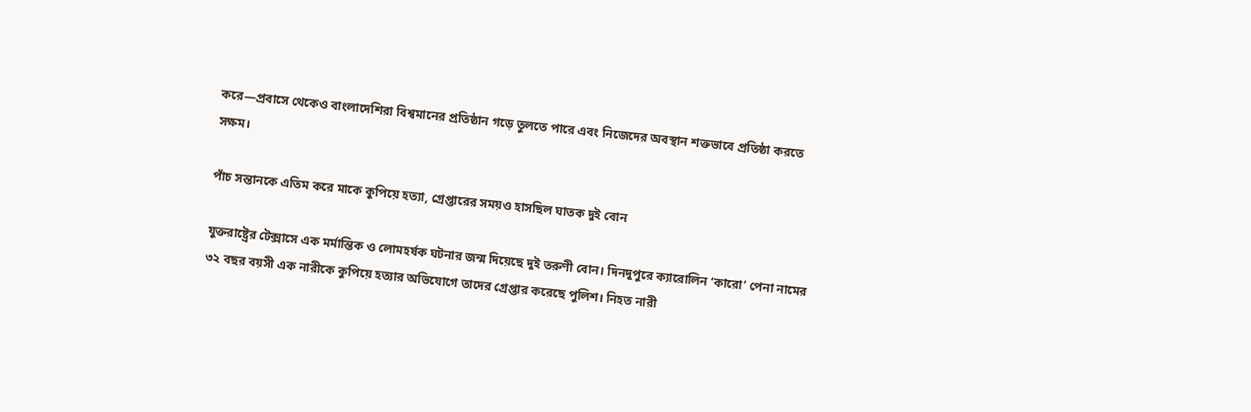করে—প্রবাসে থেকেও বাংলাদেশিরা বিশ্বমানের প্রতিষ্ঠান গড়ে তুলতে পারে এবং নিজেদের অবস্থান শক্তভাবে প্রতিষ্ঠা করতে সক্ষম।

পাঁচ সন্তানকে এতিম করে মাকে কুপিয়ে হত্যা, গ্রেপ্তারের সময়ও হাসছিল ঘাতক দুই বোন

যুক্তরাষ্ট্রের টেক্সাসে এক মর্মান্তিক ও লোমহর্ষক ঘটনার জন্ম দিয়েছে দুই তরুণী বোন। দিনদুপুরে ক্যারোলিন ‘কারো’ পেনা নামের ৩২ বছর বয়সী এক নারীকে কুপিয়ে হত্যার অভিযোগে তাদের গ্রেপ্তার করেছে পুলিশ। নিহত নারী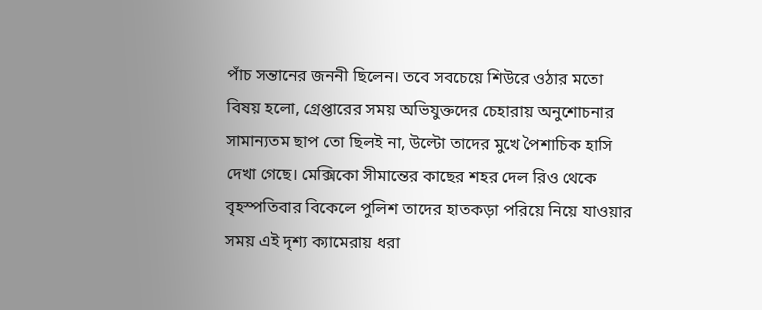পাঁচ সন্তানের জননী ছিলেন। তবে সবচেয়ে শিউরে ওঠার মতো বিষয় হলো, গ্রেপ্তারের সময় অভিযুক্তদের চেহারায় অনুশোচনার সামান্যতম ছাপ তো ছিলই না, উল্টো তাদের মুখে পৈশাচিক হাসি দেখা গেছে। মেক্সিকো সীমান্তের কাছের শহর দেল রিও থেকে বৃহস্পতিবার বিকেলে পুলিশ তাদের হাতকড়া পরিয়ে নিয়ে যাওয়ার সময় এই দৃশ্য ক্যামেরায় ধরা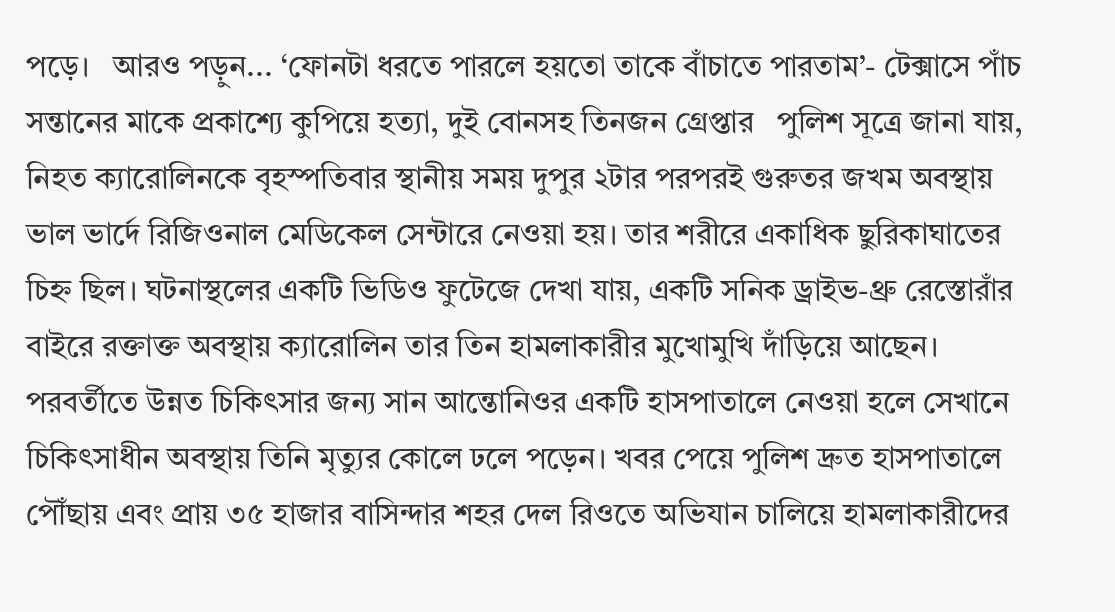পড়ে।   আরও পড়ুন... ‘ফোনটা ধরতে পারলে হয়তো তাকে বাঁচাতে পারতাম’- টেক্সাসে পাঁচ সন্তানের মাকে প্রকাশ্যে কুপিয়ে হত্যা, দুই বোনসহ তিনজন গ্রেপ্তার   পুলিশ সূত্রে জানা যায়, নিহত ক্যারোলিনকে বৃহস্পতিবার স্থানীয় সময় দুপুর ২টার পরপরই গুরুতর জখম অবস্থায় ভাল ভার্দে রিজিওনাল মেডিকেল সেন্টারে নেওয়া হয়। তার শরীরে একাধিক ছুরিকাঘাতের চিহ্ন ছিল। ঘটনাস্থলের একটি ভিডিও ফুটেজে দেখা যায়, একটি সনিক ড্রাইভ-থ্রু রেস্তোরাঁর বাইরে রক্তাক্ত অবস্থায় ক্যারোলিন তার তিন হামলাকারীর মুখোমুখি দাঁড়িয়ে আছেন।   পরবর্তীতে উন্নত চিকিৎসার জন্য সান আন্তোনিওর একটি হাসপাতালে নেওয়া হলে সেখানে চিকিৎসাধীন অবস্থায় তিনি মৃত্যুর কোলে ঢলে পড়েন। খবর পেয়ে পুলিশ দ্রুত হাসপাতালে পৌঁছায় এবং প্রায় ৩৫ হাজার বাসিন্দার শহর দেল রিওতে অভিযান চালিয়ে হামলাকারীদের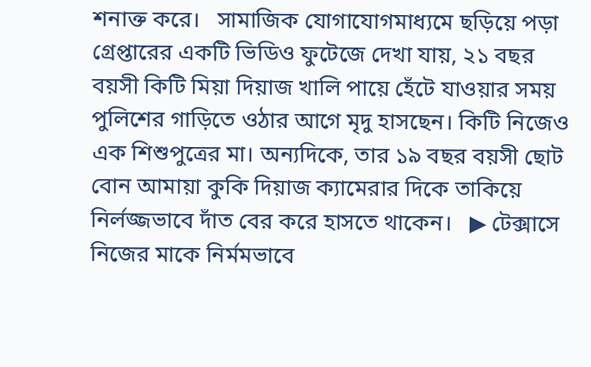শনাক্ত করে।   সামাজিক যোগাযোগমাধ্যমে ছড়িয়ে পড়া গ্রেপ্তারের একটি ভিডিও ফুটেজে দেখা যায়, ২১ বছর বয়সী কিটি মিয়া দিয়াজ খালি পায়ে হেঁটে যাওয়ার সময় পুলিশের গাড়িতে ওঠার আগে মৃদু হাসছেন। কিটি নিজেও এক শিশুপুত্রের মা। অন্যদিকে, তার ১৯ বছর বয়সী ছোট বোন আমায়া কুকি দিয়াজ ক্যামেরার দিকে তাকিয়ে নির্লজ্জভাবে দাঁত বের করে হাসতে থাকেন।   ▶ টেক্সাসে নিজের মাকে নির্মমভাবে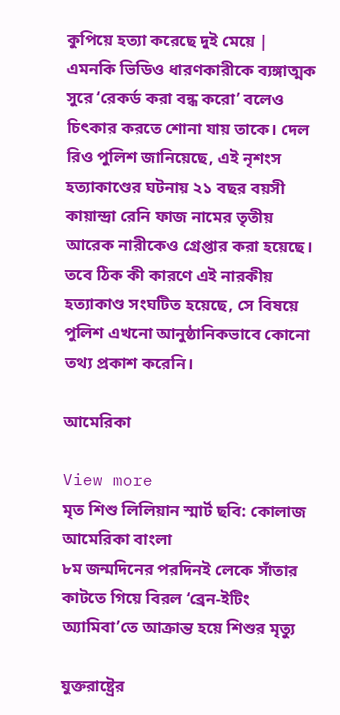কুপিয়ে হত্যা করেছে দুই মেয়ে |   এমনকি ভিডিও ধারণকারীকে ব্যঙ্গাত্মক সুরে ‘রেকর্ড করা বন্ধ করো’ বলেও চিৎকার করতে শোনা যায় তাকে। দেল রিও পুলিশ জানিয়েছে, এই নৃশংস হত্যাকাণ্ডের ঘটনায় ২১ বছর বয়সী কায়ান্দ্রা রেনি ফাজ নামের তৃতীয় আরেক নারীকেও গ্রেপ্তার করা হয়েছে। তবে ঠিক কী কারণে এই নারকীয় হত্যাকাণ্ড সংঘটিত হয়েছে, সে বিষয়ে পুলিশ এখনো আনুষ্ঠানিকভাবে কোনো তথ্য প্রকাশ করেনি।

আমেরিকা

View more
মৃত শিশু লিলিয়ান স্মার্ট ছবি: কোলাজ আমেরিকা বাংলা
৮ম জন্মদিনের পরদিনই লেকে সাঁতার কাটতে গিয়ে বিরল ‘ব্রেন-ইটিং অ্যামিবা’তে আক্রান্ত হয়ে শিশুর মৃত্যু

যুক্তরাষ্ট্রের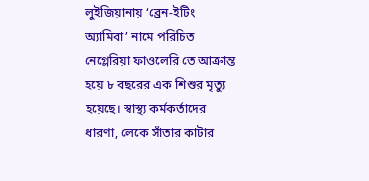লুইজিয়ানায় ‘ব্রেন-ইটিং অ্যামিবা’ নামে পরিচিত নেগ্লেরিয়া ফাওলেরি তে আক্রান্ত হয়ে ৮ বছরের এক শিশুর মৃত্যু হয়েছে। স্বাস্থ্য কর্মকর্তাদের ধারণা, লেকে সাঁতার কাটার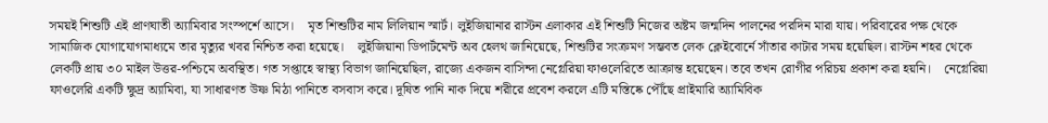সময়ই শিশুটি এই প্রাণঘাতী অ্যামিবার সংস্পর্শে আসে।    মৃত শিশুটির নাম লিলিয়ান স্মার্ট। লুইজিয়ানার রাস্টন এলাকার এই শিশুটি নিজের অষ্টম জন্মদিন পালনের পরদিন মারা যায়। পরিবারের পক্ষ থেকে সামাজিক যোগাযোগমাধ্যমে তার মৃত্যুর খবর নিশ্চিত করা হয়েছে।    লুইজিয়ানা ডিপার্টমেন্ট অব হেলথ জানিয়েছে, শিশুটির সংক্রমণ সম্ভবত লেক ক্লেইবোর্নে সাঁতার কাটার সময় হয়েছিল। রাস্টন শহর থেকে লেকটি প্রায় ৩০ মাইল উত্তর-পশ্চিমে অবস্থিত। গত সপ্তাহে স্বাস্থ্য বিভাগ জানিয়েছিল, রাজ্যে একজন বাসিন্দা নেগ্লেরিয়া ফাওলেরিতে আক্রান্ত হয়েছেন। তবে তখন রোগীর পরিচয় প্রকাশ করা হয়নি।    নেগ্লেরিয়া ফাওলেরি একটি ক্ষুদ্র অ্যামিবা, যা সাধারণত উষ্ণ মিঠা পানিতে বসবাস করে। দূষিত পানি নাক দিয়ে শরীরে প্রবেশ করলে এটি মস্তিষ্কে পৌঁছে প্রাইমারি অ্যামিবিক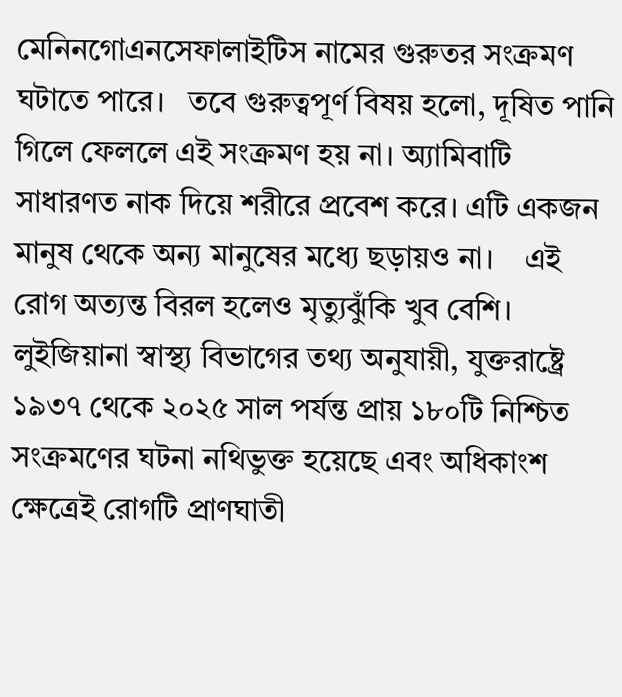মেনিনগোএনসেফালাইটিস নামের গুরুতর সংক্রমণ ঘটাতে পারে।   তবে গুরুত্বপূর্ণ বিষয় হলো, দূষিত পানি গিলে ফেললে এই সংক্রমণ হয় না। অ্যামিবাটি সাধারণত নাক দিয়ে শরীরে প্রবেশ করে। এটি একজন মানুষ থেকে অন্য মানুষের মধ্যে ছড়ায়ও না।    এই রোগ অত্যন্ত বিরল হলেও মৃত্যুঝুঁকি খুব বেশি। লুইজিয়ানা স্বাস্থ্য বিভাগের তথ্য অনুযায়ী, যুক্তরাষ্ট্রে ১৯৩৭ থেকে ২০২৫ সাল পর্যন্ত প্রায় ১৮০টি নিশ্চিত সংক্রমণের ঘটনা নথিভুক্ত হয়েছে এবং অধিকাংশ ক্ষেত্রেই রোগটি প্রাণঘাতী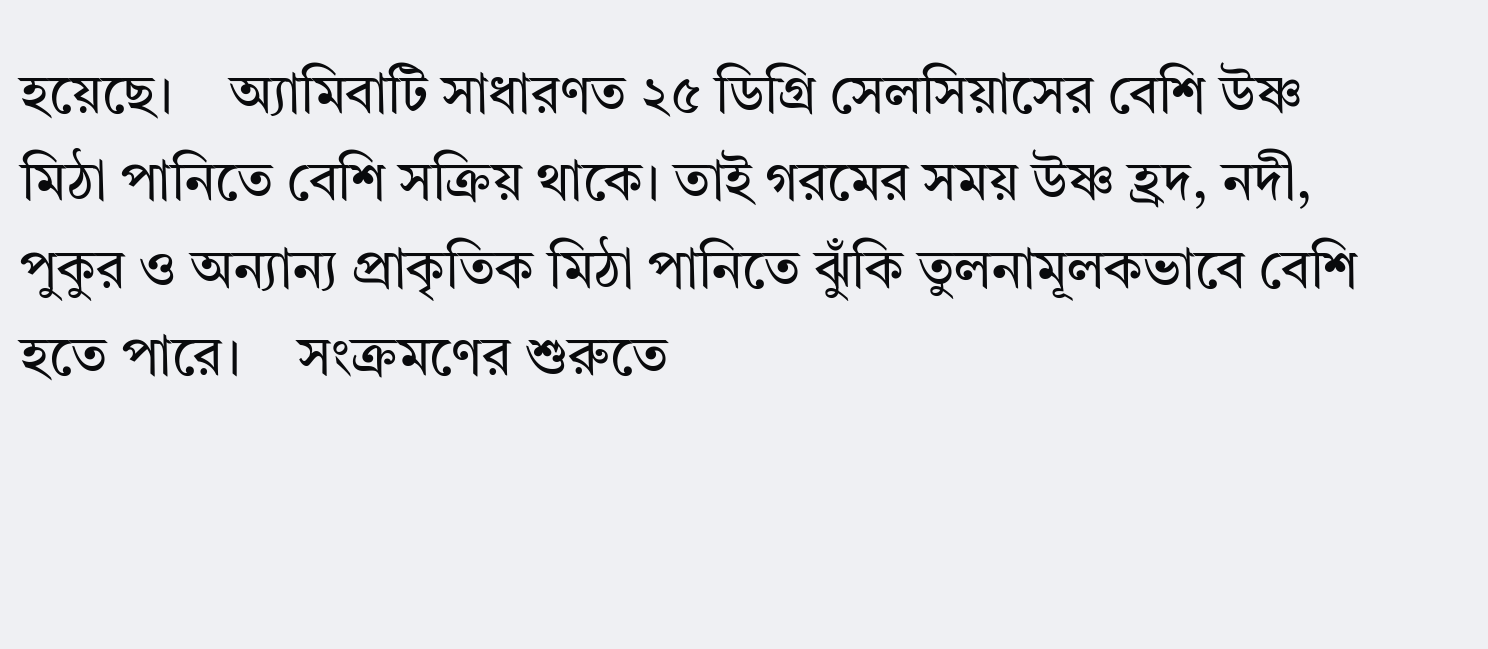হয়েছে।    অ্যামিবাটি সাধারণত ২৫ ডিগ্রি সেলসিয়াসের বেশি উষ্ণ মিঠা পানিতে বেশি সক্রিয় থাকে। তাই গরমের সময় উষ্ণ হ্রদ, নদী, পুকুর ও অন্যান্য প্রাকৃতিক মিঠা পানিতে ঝুঁকি তুলনামূলকভাবে বেশি হতে পারে।    সংক্রমণের শুরুতে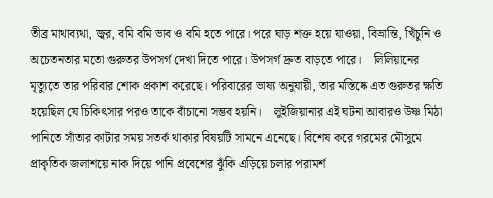তীব্র মাথাব্যথা, জ্বর, বমি বমি ভাব ও বমি হতে পারে। পরে ঘাড় শক্ত হয়ে যাওয়া, বিভ্রান্তি, খিঁচুনি ও অচেতনতার মতো গুরুতর উপসর্গ দেখা দিতে পারে। উপসর্গ দ্রুত বাড়তে পারে।    লিলিয়ানের মৃত্যুতে তার পরিবার শোক প্রকাশ করেছে। পরিবারের ভাষ্য অনুযায়ী, তার মস্তিষ্কে এত গুরুতর ক্ষতি হয়েছিল যে চিকিৎসার পরও তাকে বাঁচানো সম্ভব হয়নি।    লুইজিয়ানার এই ঘটনা আবারও উষ্ণ মিঠা পানিতে সাঁতার কাটার সময় সতর্ক থাকার বিষয়টি সামনে এনেছে। বিশেষ করে গরমের মৌসুমে প্রাকৃতিক জলাশয়ে নাক দিয়ে পানি প্রবেশের ঝুঁকি এড়িয়ে চলার পরামর্শ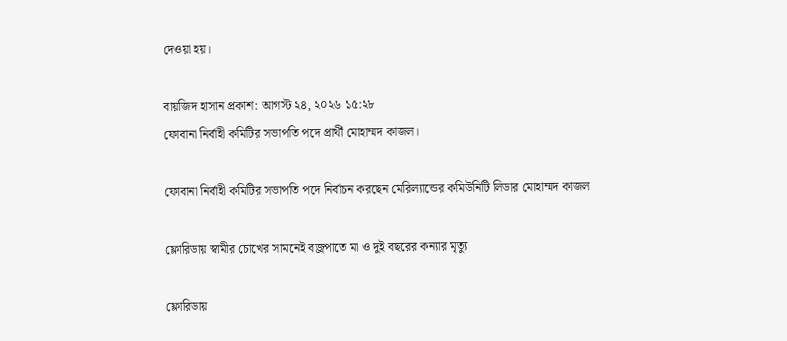দেওয়া হয়।

বায়জিদ হাসান প্রকাশ: আগস্ট ২৪, ২০২৬ ১৫:২৮
ফোবানা নির্বাহী কমিটির সভাপতি পদে প্রার্থী মোহাম্মদ কাজল।

ফোবানা নির্বাহী কমিটির সভাপতি পদে নির্বাচন করছেন মেরিল্যান্ডের কমিউনিটি লিডার মোহাম্মদ কাজল

ফ্লোরিডায় স্বামীর চোখের সামনেই বজ্রপাতে মা ও দুই বছরের কন্যার মৃত্যু

ফ্লোরিডায়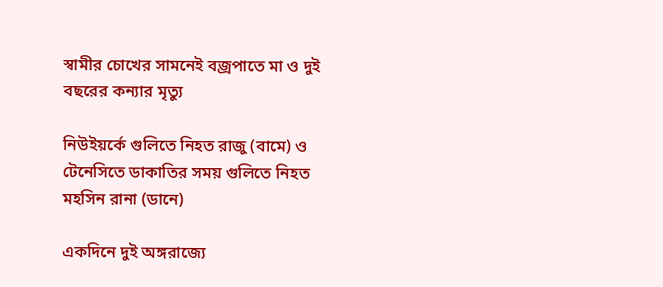স্বামীর চোখের সামনেই বজ্রপাতে মা ও দুই বছরের কন্যার মৃত্যু

নিউইয়র্কে গুলিতে নিহত রাজু (বামে) ও টেনেসিতে ডাকাতির সময় গুলিতে নিহত মহসিন রানা (ডানে)

একদিনে দুই অঙ্গরাজ্যে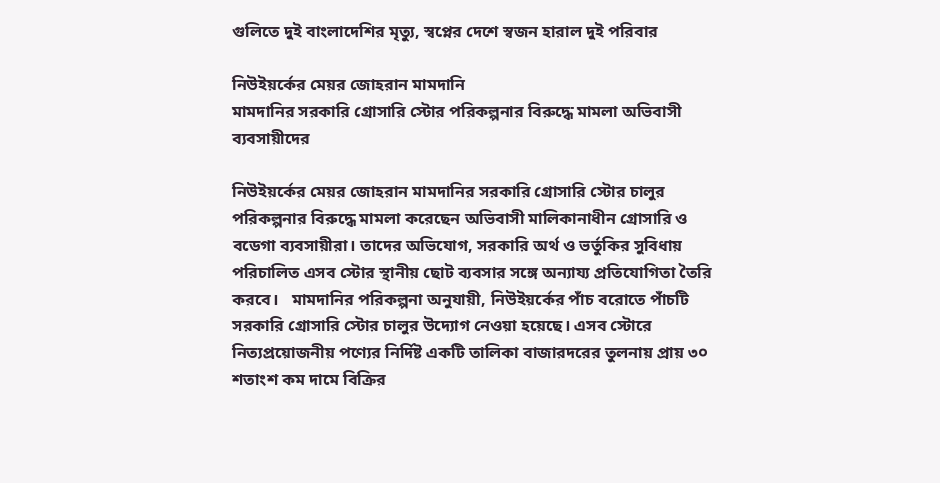গুলিতে দুই বাংলাদেশির মৃত্যু, স্বপ্নের দেশে স্বজন হারাল দুই পরিবার

নিউইয়র্কের মেয়র জোহরান মামদানি
মামদানির সরকারি গ্রোসারি স্টোর পরিকল্পনার বিরুদ্ধে মামলা অভিবাসী ব্যবসায়ীদের

নিউইয়র্কের মেয়র জোহরান মামদানির সরকারি গ্রোসারি স্টোর চালুর পরিকল্পনার বিরুদ্ধে মামলা করেছেন অভিবাসী মালিকানাধীন গ্রোসারি ও বডেগা ব্যবসায়ীরা। তাদের অভিযোগ, সরকারি অর্থ ও ভর্তুকির সুবিধায় পরিচালিত এসব স্টোর স্থানীয় ছোট ব্যবসার সঙ্গে অন্যায্য প্রতিযোগিতা তৈরি করবে।   মামদানির পরিকল্পনা অনুযায়ী, নিউইয়র্কের পাঁচ বরোতে পাঁচটি সরকারি গ্রোসারি স্টোর চালুর উদ্যোগ নেওয়া হয়েছে। এসব স্টোরে নিত্যপ্রয়োজনীয় পণ্যের নির্দিষ্ট একটি তালিকা বাজারদরের তুলনায় প্রায় ৩০ শতাংশ কম দামে বিক্রির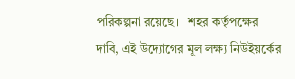পরিকল্পনা রয়েছে।   শহর কর্তৃপক্ষের দাবি, এই উদ্যোগের মূল লক্ষ্য নিউইয়র্কের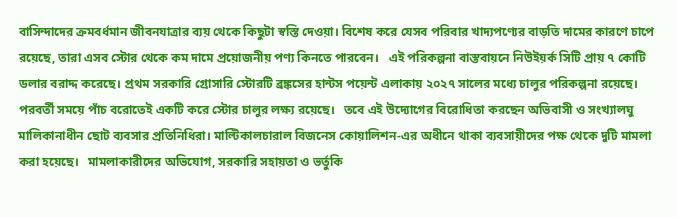বাসিন্দাদের ক্রমবর্ধমান জীবনযাত্রার ব্যয় থেকে কিছুটা স্বস্তি দেওয়া। বিশেষ করে যেসব পরিবার খাদ্যপণ্যের বাড়তি দামের কারণে চাপে রয়েছে, তারা এসব স্টোর থেকে কম দামে প্রয়োজনীয় পণ্য কিনতে পারবেন।   এই পরিকল্পনা বাস্তবায়নে নিউইয়র্ক সিটি প্রায় ৭ কোটি ডলার বরাদ্দ করেছে। প্রথম সরকারি গ্রোসারি স্টোরটি ব্রঙ্কসের হান্টস পয়েন্ট এলাকায় ২০২৭ সালের মধ্যে চালুর পরিকল্পনা রয়েছে। পরবর্তী সময়ে পাঁচ বরোতেই একটি করে স্টোর চালুর লক্ষ্য রয়েছে।   তবে এই উদ্যোগের বিরোধিতা করছেন অভিবাসী ও সংখ্যালঘু মালিকানাধীন ছোট ব্যবসার প্রতিনিধিরা। মাল্টিকালচারাল বিজনেস কোয়ালিশন-এর অধীনে থাকা ব্যবসায়ীদের পক্ষ থেকে দুটি মামলা করা হয়েছে।   মামলাকারীদের অভিযোগ, সরকারি সহায়তা ও ভর্তুকি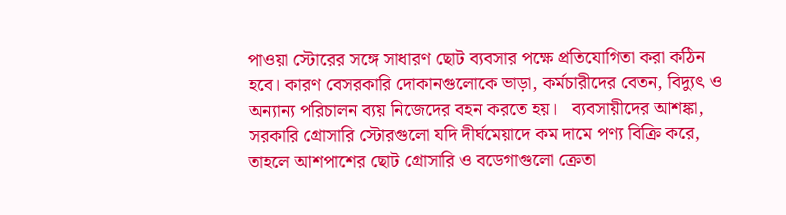পাওয়া স্টোরের সঙ্গে সাধারণ ছোট ব্যবসার পক্ষে প্রতিযোগিতা করা কঠিন হবে। কারণ বেসরকারি দোকানগুলোকে ভাড়া, কর্মচারীদের বেতন, বিদ্যুৎ ও অন্যান্য পরিচালন ব্যয় নিজেদের বহন করতে হয়।   ব্যবসায়ীদের আশঙ্কা, সরকারি গ্রোসারি স্টোরগুলো যদি দীর্ঘমেয়াদে কম দামে পণ্য বিক্রি করে, তাহলে আশপাশের ছোট গ্রোসারি ও বডেগাগুলো ক্রেতা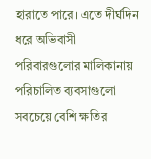হারাতে পারে। এতে দীর্ঘদিন ধরে অভিবাসী পরিবারগুলোর মালিকানায় পরিচালিত ব্যবসাগুলো সবচেয়ে বেশি ক্ষতির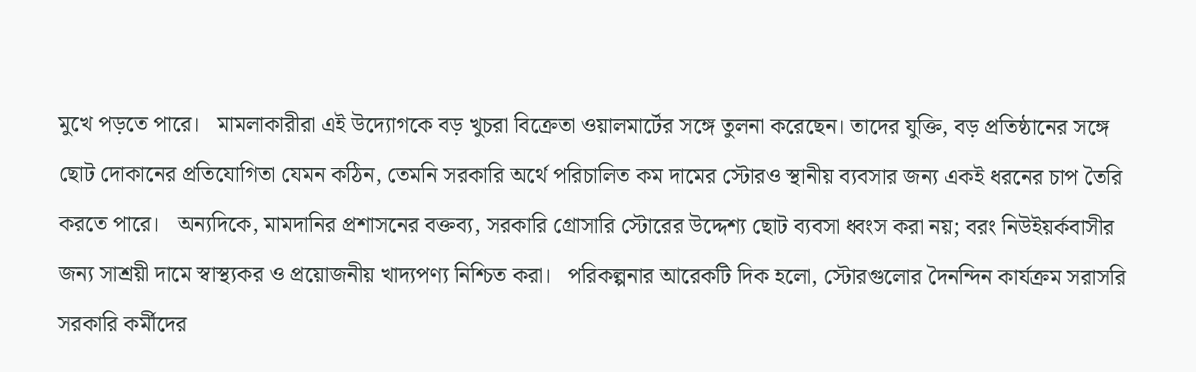মুখে পড়তে পারে।   মামলাকারীরা এই উদ্যোগকে বড় খুচরা বিক্রেতা ওয়ালমার্টের সঙ্গে তুলনা করেছেন। তাদের যুক্তি, বড় প্রতিষ্ঠানের সঙ্গে ছোট দোকানের প্রতিযোগিতা যেমন কঠিন, তেমনি সরকারি অর্থে পরিচালিত কম দামের স্টোরও স্থানীয় ব্যবসার জন্য একই ধরনের চাপ তৈরি করতে পারে।   অন্যদিকে, মামদানির প্রশাসনের বক্তব্য, সরকারি গ্রোসারি স্টোরের উদ্দেশ্য ছোট ব্যবসা ধ্বংস করা নয়; বরং নিউইয়র্কবাসীর জন্য সাশ্রয়ী দামে স্বাস্থ্যকর ও প্রয়োজনীয় খাদ্যপণ্য নিশ্চিত করা।   পরিকল্পনার আরেকটি দিক হলো, স্টোরগুলোর দৈনন্দিন কার্যক্রম সরাসরি সরকারি কর্মীদের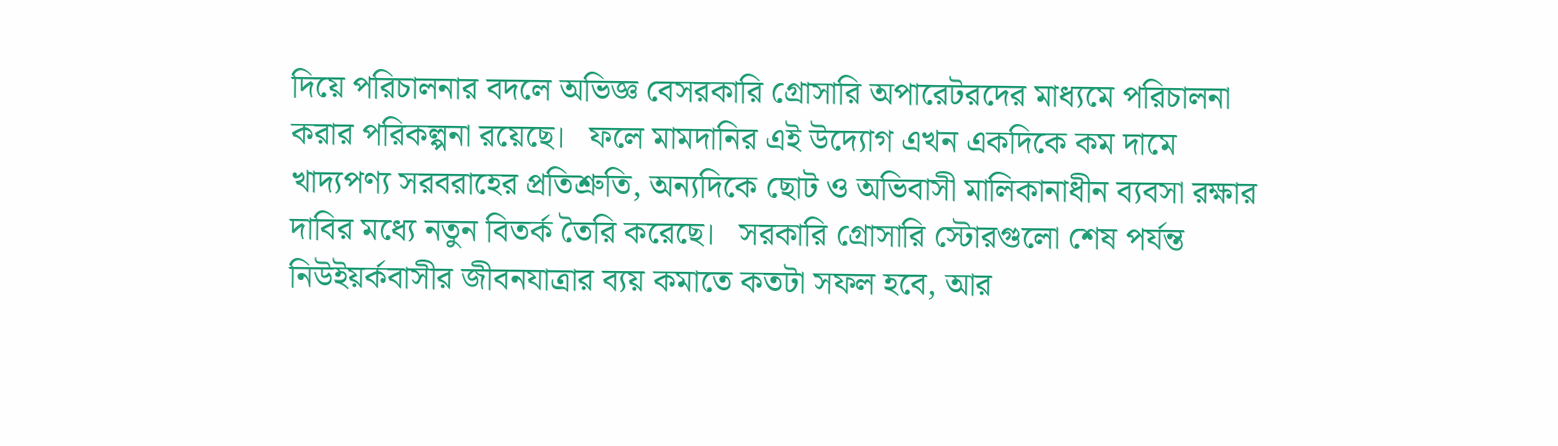দিয়ে পরিচালনার বদলে অভিজ্ঞ বেসরকারি গ্রোসারি অপারেটরদের মাধ্যমে পরিচালনা করার পরিকল্পনা রয়েছে।   ফলে মামদানির এই উদ্যোগ এখন একদিকে কম দামে খাদ্যপণ্য সরবরাহের প্রতিশ্রুতি, অন্যদিকে ছোট ও অভিবাসী মালিকানাধীন ব্যবসা রক্ষার দাবির মধ্যে নতুন বিতর্ক তৈরি করেছে।   সরকারি গ্রোসারি স্টোরগুলো শেষ পর্যন্ত নিউইয়র্কবাসীর জীবনযাত্রার ব্যয় কমাতে কতটা সফল হবে, আর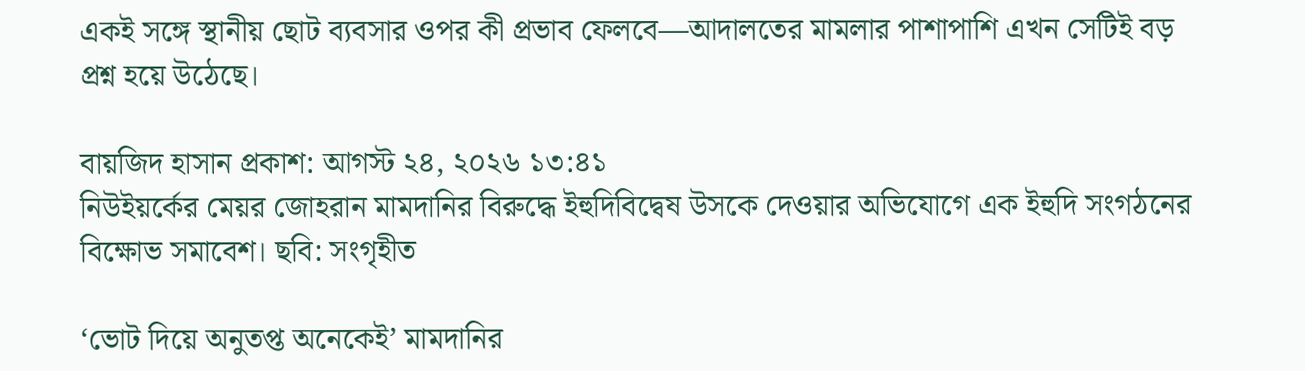একই সঙ্গে স্থানীয় ছোট ব্যবসার ওপর কী প্রভাব ফেলবে—আদালতের মামলার পাশাপাশি এখন সেটিই বড় প্রশ্ন হয়ে উঠেছে।

বায়জিদ হাসান প্রকাশ: আগস্ট ২৪, ২০২৬ ১৩:৪১
নিউইয়র্কের মেয়র জোহরান মামদানির বিরুদ্ধে ইহুদিবিদ্বেষ উসকে দেওয়ার অভিযোগে এক ইহুদি সংগঠনের বিক্ষোভ সমাবেশ। ছবি: সংগৃহীত

‘ভোট দিয়ে অনুতপ্ত অনেকেই’ মামদানির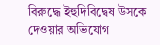বিরুদ্ধে ইহুদিবিদ্বেষ উসকে দেওয়ার অভিযোগ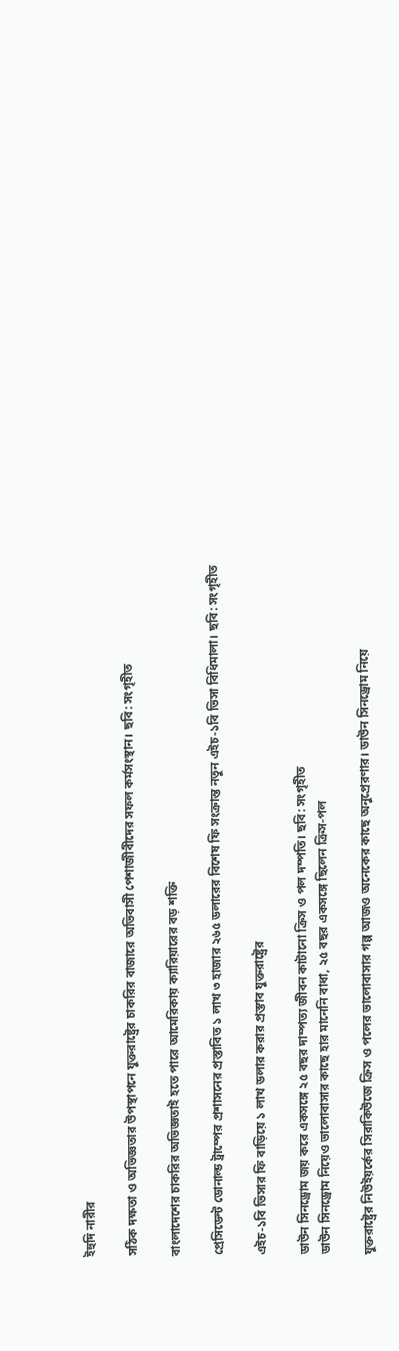ইহুদি নারীর

সঠিক দক্ষতা ও অভিজ্ঞতার উপস্থাপনে যুক্তরাষ্ট্রের চাকরির বাজারে অভিবাসী পেশাজীবীদের সফল কর্মসংস্থান। ছবি: সংগৃহীত

বাংলাদেশের চাকরির অভিজ্ঞতাই হতে পারে আমেরিকায় ক্যারিয়ারের বড় শক্তি

প্রেসিডেন্ট ডোনাল্ড ট্রাম্পের প্রশাসনের প্রস্তাবিত ১ লাখ ৩ হাজার ২৬৫ ডলারের বিশেষ ফি সংক্রান্ত নতুন এইচ-১বি ভিসা বিধিমালা। ছবি: সংগৃহীত

এইচ-১বি ভিসার ফি বাড়িয়ে ১ লাখ ডলার করার প্রস্তাব যুক্তরাষ্ট্রের

ডাউন সিনড্রোম জয় করে একসঙ্গে ২৫ বছর দাম্পত্য জীবন কাটানো ক্রিস ও পল দম্পতি। ছবি: সংগৃহীত
ডাউন সিনড্রোম নিয়েও ভালোবাসার কাছে হার মানেনি বাধা, ২৫ বছর একসঙ্গে ছিলেন ক্রিস-পল

যুক্তরাষ্ট্রের নিউইয়র্কের সিরাকিউজে ক্রিস ও পলের ভালোবাসার গল্প আজও অনেকের কাছে অনুপ্রেরণার। ডাউন সিনড্রোম নিয়ে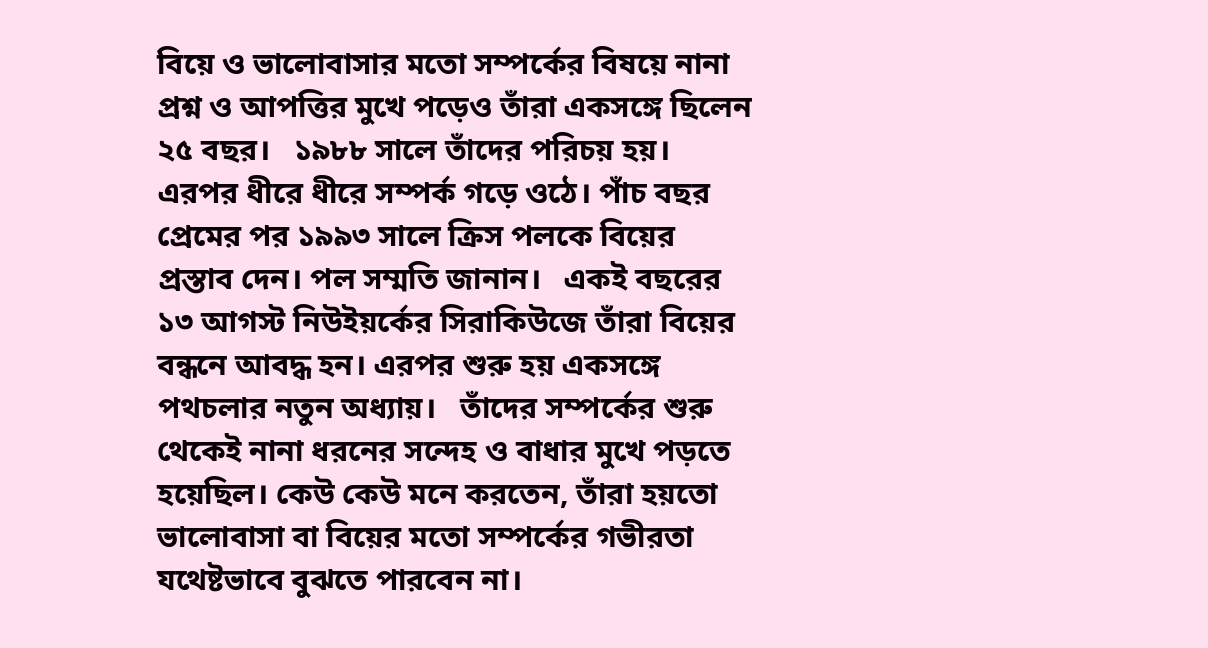বিয়ে ও ভালোবাসার মতো সম্পর্কের বিষয়ে নানা প্রশ্ন ও আপত্তির মুখে পড়েও তাঁরা একসঙ্গে ছিলেন ২৫ বছর।   ১৯৮৮ সালে তাঁদের পরিচয় হয়। এরপর ধীরে ধীরে সম্পর্ক গড়ে ওঠে। পাঁচ বছর প্রেমের পর ১৯৯৩ সালে ক্রিস পলকে বিয়ের প্রস্তাব দেন। পল সম্মতি জানান।   একই বছরের ১৩ আগস্ট নিউইয়র্কের সিরাকিউজে তাঁরা বিয়ের বন্ধনে আবদ্ধ হন। এরপর শুরু হয় একসঙ্গে পথচলার নতুন অধ্যায়।   তাঁদের সম্পর্কের শুরু থেকেই নানা ধরনের সন্দেহ ও বাধার মুখে পড়তে হয়েছিল। কেউ কেউ মনে করতেন, তাঁরা হয়তো ভালোবাসা বা বিয়ের মতো সম্পর্কের গভীরতা যথেষ্টভাবে বুঝতে পারবেন না।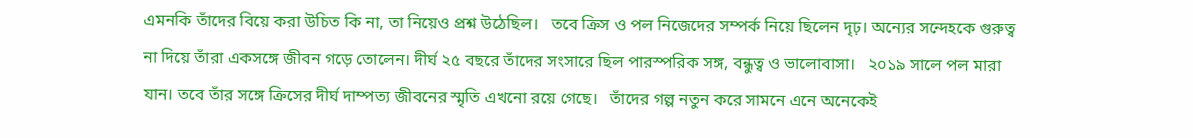এমনকি তাঁদের বিয়ে করা উচিত কি না, তা নিয়েও প্রশ্ন উঠেছিল।   তবে ক্রিস ও পল নিজেদের সম্পর্ক নিয়ে ছিলেন দৃঢ়। অন্যের সন্দেহকে গুরুত্ব না দিয়ে তাঁরা একসঙ্গে জীবন গড়ে তোলেন। দীর্ঘ ২৫ বছরে তাঁদের সংসারে ছিল পারস্পরিক সঙ্গ, বন্ধুত্ব ও ভালোবাসা।   ২০১৯ সালে পল মারা যান। তবে তাঁর সঙ্গে ক্রিসের দীর্ঘ দাম্পত্য জীবনের স্মৃতি এখনো রয়ে গেছে।   তাঁদের গল্প নতুন করে সামনে এনে অনেকেই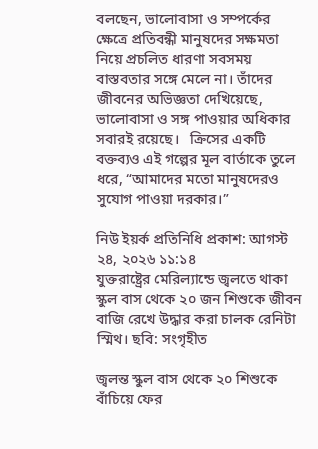বলছেন, ভালোবাসা ও সম্পর্কের ক্ষেত্রে প্রতিবন্ধী মানুষদের সক্ষমতা নিয়ে প্রচলিত ধারণা সবসময় বাস্তবতার সঙ্গে মেলে না। তাঁদের জীবনের অভিজ্ঞতা দেখিয়েছে, ভালোবাসা ও সঙ্গ পাওয়ার অধিকার সবারই রয়েছে।   ক্রিসের একটি বক্তব্যও এই গল্পের মূল বার্তাকে তুলে ধরে, “আমাদের মতো মানুষদেরও সুযোগ পাওয়া দরকার।”

নিউ ইয়র্ক প্রতিনিধি প্রকাশ: আগস্ট ২৪, ২০২৬ ১১:১৪
যুক্তরাষ্ট্রের মেরিল্যান্ডে জ্বলতে থাকা স্কুল বাস থেকে ২০ জন শিশুকে জীবন বাজি রেখে উদ্ধার করা চালক রেনিটা স্মিথ। ছবি: সংগৃহীত

জ্বলন্ত স্কুল বাস থেকে ২০ শিশুকে বাঁচিয়ে ফের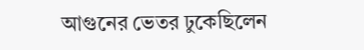আগুনের ভেতর ঢুকেছিলেন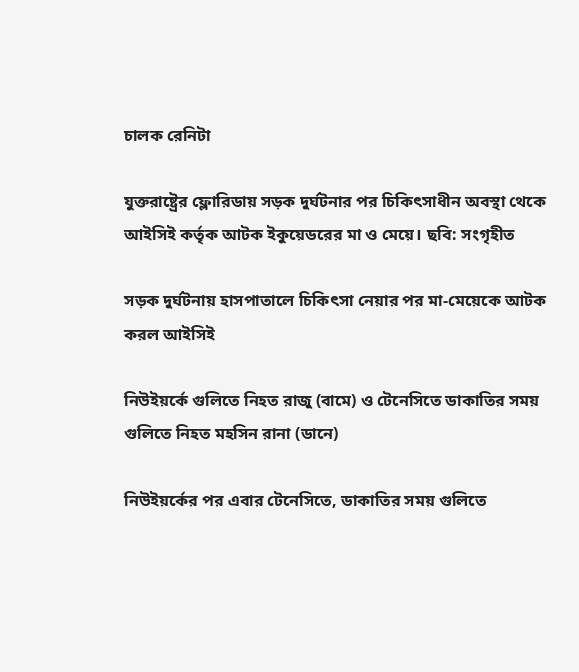চালক রেনিটা

যুক্তরাষ্ট্রের ফ্লোরিডায় সড়ক দুর্ঘটনার পর চিকিৎসাধীন অবস্থা থেকে আইসিই কর্তৃক আটক ইকুয়েডরের মা ও মেয়ে। ছবি: সংগৃহীত

সড়ক দুর্ঘটনায় হাসপাতালে চিকিৎসা নেয়ার পর মা-মেয়েকে আটক করল আইসিই

নিউইয়র্কে গুলিতে নিহত রাজু (বামে) ও টেনেসিতে ডাকাতির সময় গুলিতে নিহত মহসিন রানা (ডানে)

নিউইয়র্কের পর এবার টেনেসিতে, ডাকাতির সময় গুলিতে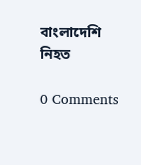বাংলাদেশি নিহত

0 Comments